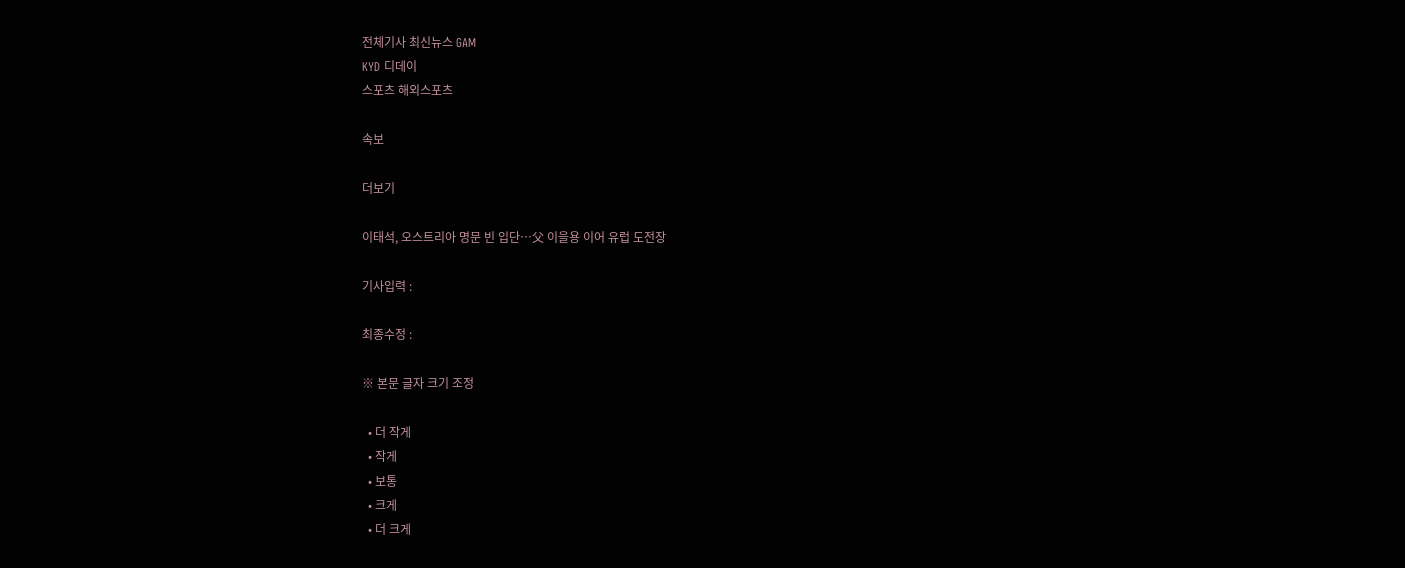전체기사 최신뉴스 GAM
KYD 디데이
스포츠 해외스포츠

속보

더보기

이태석, 오스트리아 명문 빈 입단…父 이을용 이어 유럽 도전장

기사입력 :

최종수정 :

※ 본문 글자 크기 조정

  • 더 작게
  • 작게
  • 보통
  • 크게
  • 더 크게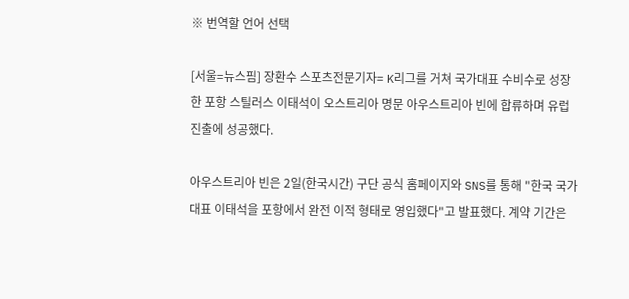※ 번역할 언어 선택

[서울=뉴스핌] 장환수 스포츠전문기자= K리그를 거쳐 국가대표 수비수로 성장한 포항 스틸러스 이태석이 오스트리아 명문 아우스트리아 빈에 합류하며 유럽 진출에 성공했다.

아우스트리아 빈은 2일(한국시간) 구단 공식 홈페이지와 SNS를 통해 "한국 국가대표 이태석을 포항에서 완전 이적 형태로 영입했다"고 발표했다. 계약 기간은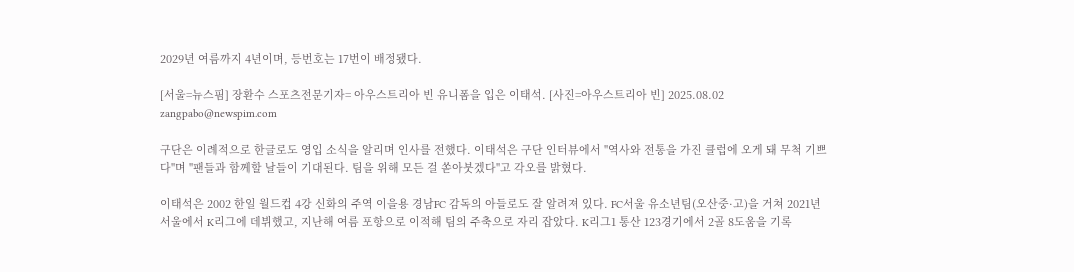2029년 여름까지 4년이며, 등번호는 17번이 배정됐다.

[서울=뉴스핌] 장환수 스포츠전문기자= 아우스트리아 빈 유니폼을 입은 이태석. [사진=아우스트리아 빈] 2025.08.02 zangpabo@newspim.com

구단은 이례적으로 한글로도 영입 소식을 알리며 인사를 전했다. 이태석은 구단 인터뷰에서 "역사와 전통을 가진 클럽에 오게 돼 무척 기쁘다"며 "팬들과 함께할 날들이 기대된다. 팀을 위해 모든 걸 쏟아붓겠다"고 각오를 밝혔다.

이태석은 2002 한일 월드컵 4강 신화의 주역 이을용 경남FC 감독의 아들로도 잘 알려져 있다. FC서울 유소년팀(오산중·고)을 거쳐 2021년 서울에서 K리그에 데뷔했고, 지난해 여름 포항으로 이적해 팀의 주축으로 자리 잡았다. K리그1 통산 123경기에서 2골 8도움을 기록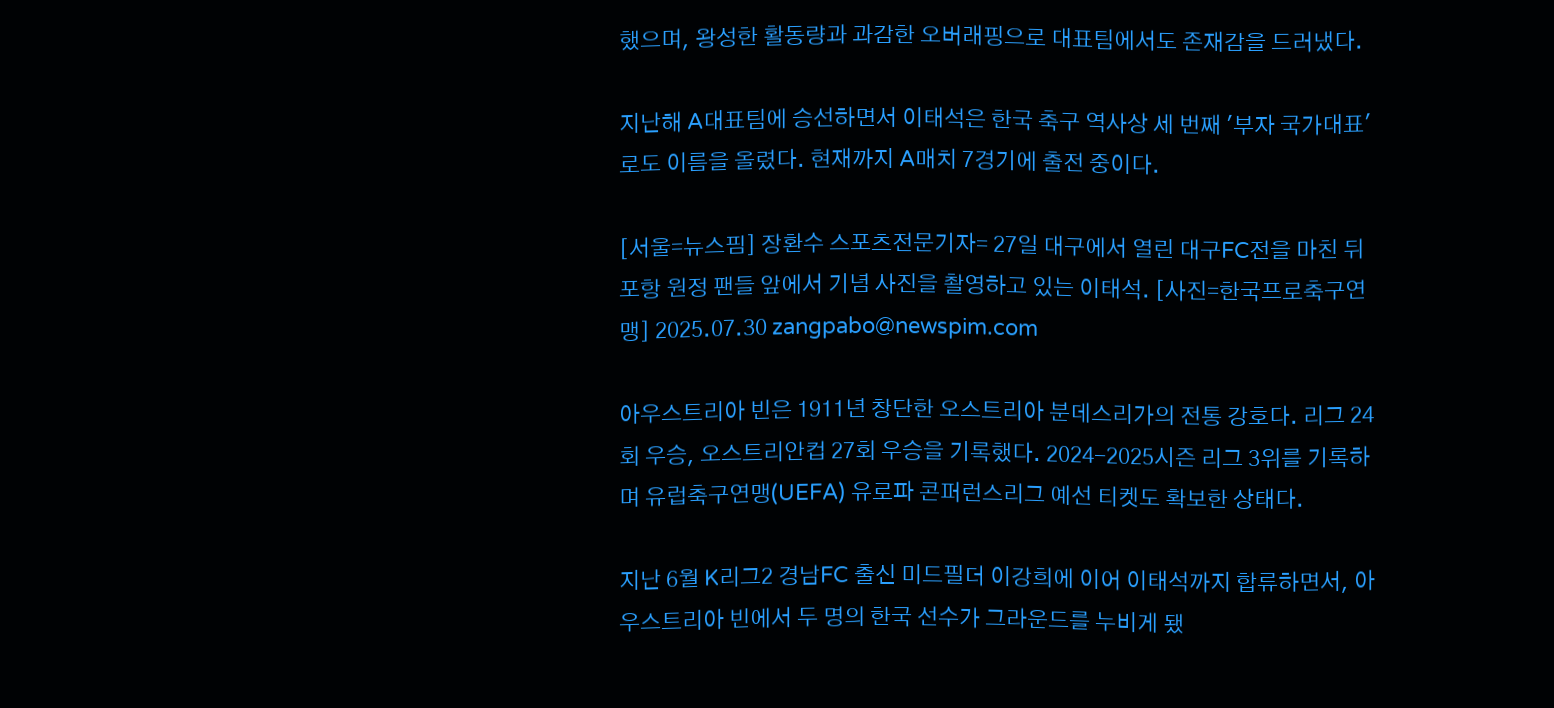했으며, 왕성한 활동량과 과감한 오버래핑으로 대표팀에서도 존재감을 드러냈다.

지난해 A대표팀에 승선하면서 이태석은 한국 축구 역사상 세 번째 '부자 국가대표'로도 이름을 올렸다. 현재까지 A매치 7경기에 출전 중이다.

[서울=뉴스핌] 장환수 스포츠전문기자= 27일 대구에서 열린 대구FC전을 마친 뒤 포항 원정 팬들 앞에서 기념 사진을 촬영하고 있는 이태석. [사진=한국프로축구연맹] 2025.07.30 zangpabo@newspim.com

아우스트리아 빈은 1911년 창단한 오스트리아 분데스리가의 전통 강호다. 리그 24회 우승, 오스트리안컵 27회 우승을 기록했다. 2024-2025시즌 리그 3위를 기록하며 유럽축구연맹(UEFA) 유로파 콘퍼런스리그 예선 티켓도 확보한 상태다.

지난 6월 K리그2 경남FC 출신 미드필더 이강희에 이어 이태석까지 합류하면서, 아우스트리아 빈에서 두 명의 한국 선수가 그라운드를 누비게 됐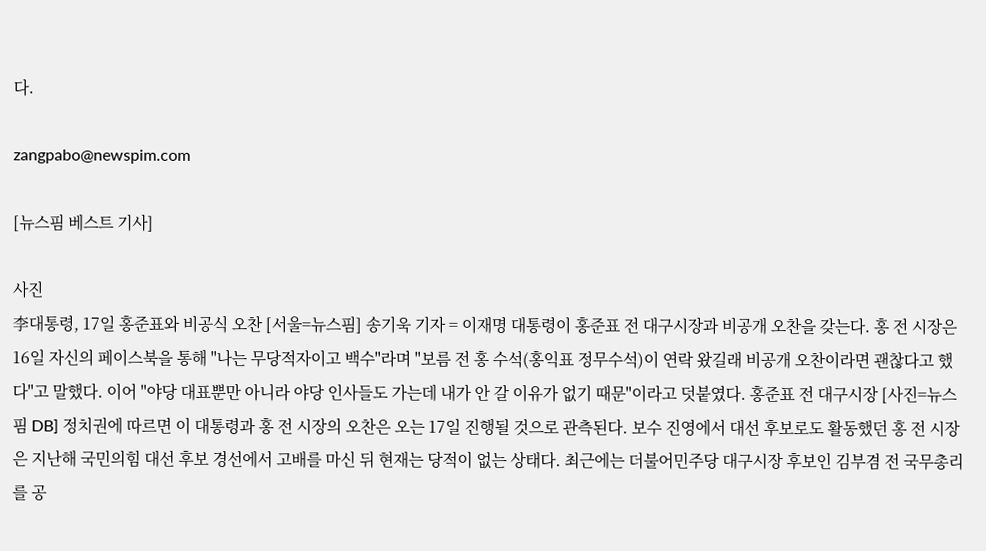다.

zangpabo@newspim.com

[뉴스핌 베스트 기사]

사진
李대통령, 17일 홍준표와 비공식 오찬 [서울=뉴스핌] 송기욱 기자 = 이재명 대통령이 홍준표 전 대구시장과 비공개 오찬을 갖는다. 홍 전 시장은 16일 자신의 페이스북을 통해 "나는 무당적자이고 백수"라며 "보름 전 홍 수석(홍익표 정무수석)이 연락 왔길래 비공개 오찬이라면 괜찮다고 했다"고 말했다. 이어 "야당 대표뿐만 아니라 야당 인사들도 가는데 내가 안 갈 이유가 없기 때문"이라고 덧붙였다. 홍준표 전 대구시장 [사진=뉴스핌 DB] 정치권에 따르면 이 대통령과 홍 전 시장의 오찬은 오는 17일 진행될 것으로 관측된다. 보수 진영에서 대선 후보로도 활동했던 홍 전 시장은 지난해 국민의힘 대선 후보 경선에서 고배를 마신 뒤 현재는 당적이 없는 상태다. 최근에는 더불어민주당 대구시장 후보인 김부겸 전 국무총리를 공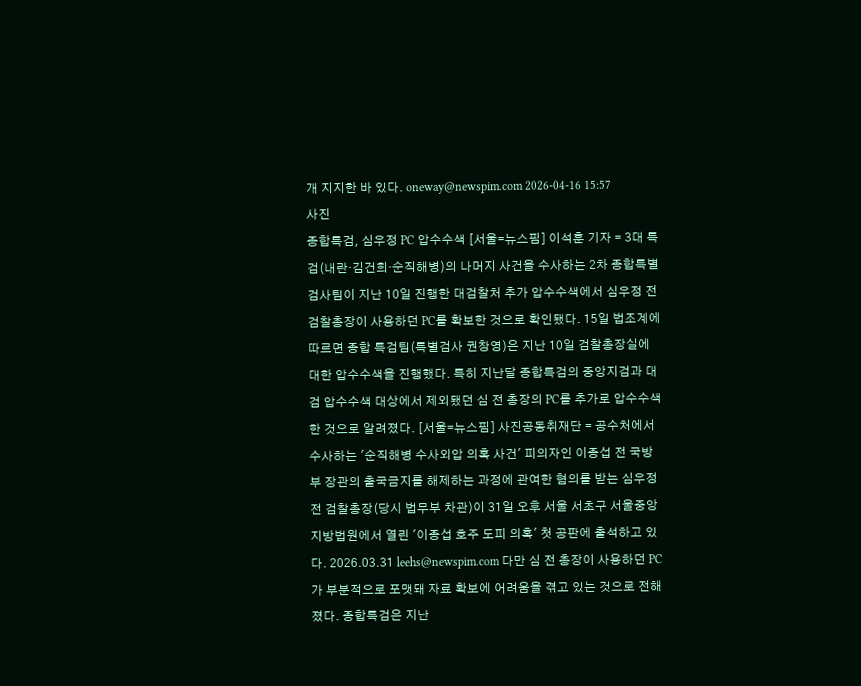개 지지한 바 있다. oneway@newspim.com 2026-04-16 15:57
사진
종합특검, 심우정 PC 압수수색 [서울=뉴스핌] 이석훈 기자 = 3대 특검(내란·김건희·순직해병)의 나머지 사건을 수사하는 2차 종합특별검사팀이 지난 10일 진행한 대검찰처 추가 압수수색에서 심우정 전 검찰총장이 사용하던 PC를 확보한 것으로 확인됐다. 15일 법조계에 따르면 종합 특검팀(특별검사 권창영)은 지난 10일 검찰총장실에 대한 압수수색을 진행했다. 특히 지난달 종합특검의 중앙지검과 대검 압수수색 대상에서 제외됐던 심 전 총장의 PC를 추가로 압수수색한 것으로 알려졌다. [서울=뉴스핌] 사진공동취재단 = 공수처에서 수사하는 '순직해병 수사외압 의혹 사건' 피의자인 이종섭 전 국방부 장관의 출국금지를 해제하는 과정에 관여한 혐의를 받는 심우정 전 검찰총장(당시 법무부 차관)이 31일 오후 서울 서초구 서울중앙지방법원에서 열린 '이종섭 호주 도피 의혹' 첫 공판에 출석하고 있다. 2026.03.31 leehs@newspim.com 다만 심 전 총장이 사용하던 PC가 부분적으로 포맷돼 자료 확보에 어려움을 겪고 있는 것으로 전해졌다. 종합특검은 지난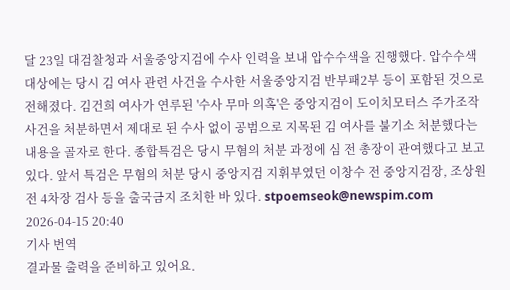달 23일 대검찰청과 서울중앙지검에 수사 인력을 보내 압수수색을 진행했다. 압수수색 대상에는 당시 김 여사 관련 사건을 수사한 서울중앙지검 반부패2부 등이 포함된 것으로 전해졌다. 김건희 여사가 연루된 '수사 무마 의혹'은 중앙지검이 도이치모터스 주가조작 사건을 처분하면서 제대로 된 수사 없이 공범으로 지목된 김 여사를 불기소 처분했다는 내용을 골자로 한다. 종합특검은 당시 무혐의 처분 과정에 심 전 총장이 관여했다고 보고 있다. 앞서 특검은 무혐의 처분 당시 중앙지검 지휘부였던 이창수 전 중앙지검장, 조상원 전 4차장 검사 등을 출국금지 조치한 바 있다. stpoemseok@newspim.com 2026-04-15 20:40
기사 번역
결과물 출력을 준비하고 있어요.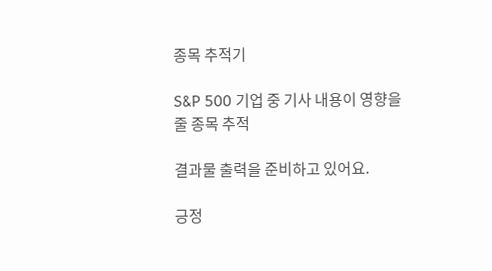종목 추적기

S&P 500 기업 중 기사 내용이 영향을 줄 종목 추적

결과물 출력을 준비하고 있어요.

긍정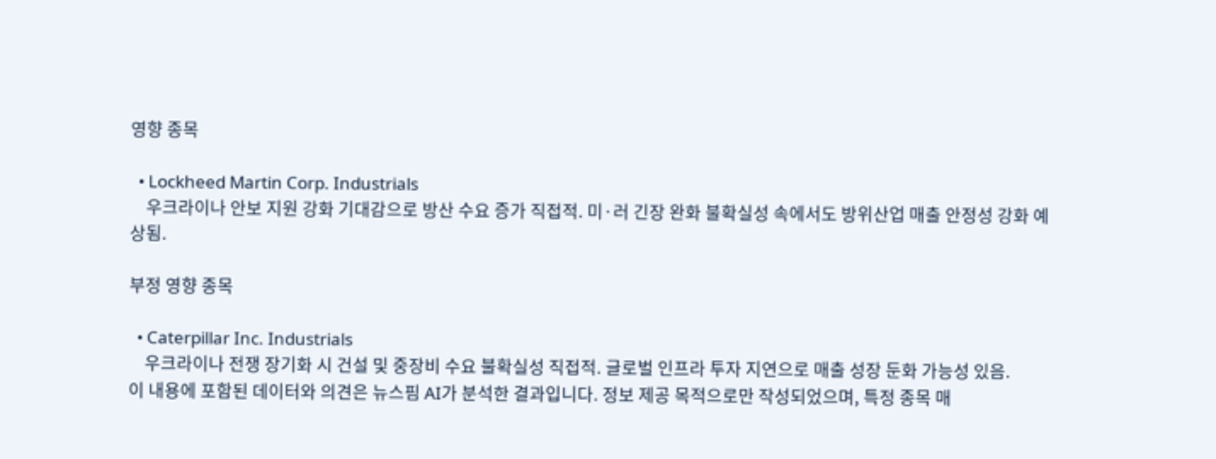영향 종목

  • Lockheed Martin Corp. Industrials
    우크라이나 안보 지원 강화 기대감으로 방산 수요 증가 직접적. 미·러 긴장 완화 불확실성 속에서도 방위산업 매출 안정성 강화 예상됨.

부정 영향 종목

  • Caterpillar Inc. Industrials
    우크라이나 전쟁 장기화 시 건설 및 중장비 수요 불확실성 직접적. 글로벌 인프라 투자 지연으로 매출 성장 둔화 가능성 있음.
이 내용에 포함된 데이터와 의견은 뉴스핌 AI가 분석한 결과입니다. 정보 제공 목적으로만 작성되었으며, 특정 종목 매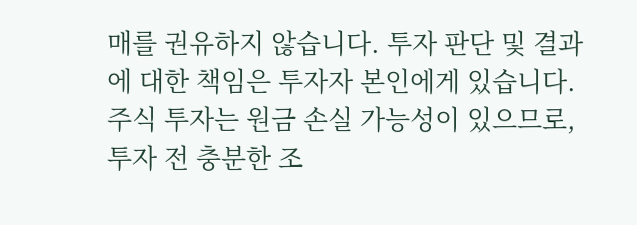매를 권유하지 않습니다. 투자 판단 및 결과에 대한 책임은 투자자 본인에게 있습니다. 주식 투자는 원금 손실 가능성이 있으므로, 투자 전 충분한 조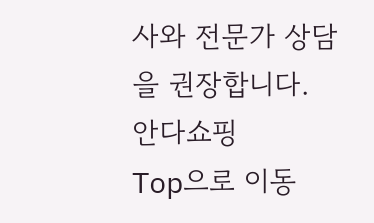사와 전문가 상담을 권장합니다.
안다쇼핑
Top으로 이동